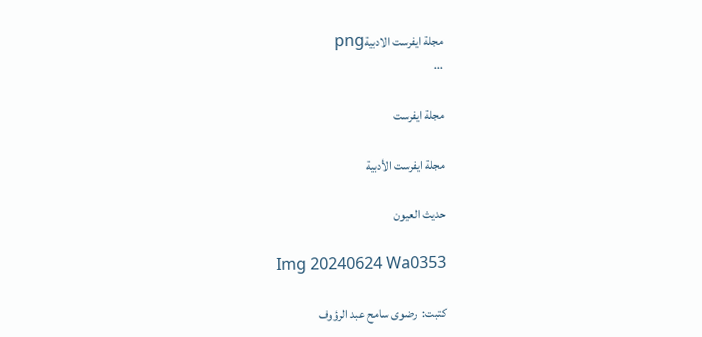مجلة ايفرست الادبيةpng
...

مجلة ايفرست

مجلة ايفرست الأدبية

حديث العيون

Img 20240624 Wa0353

كتبت:  رضوى سامح عبد الرؤوف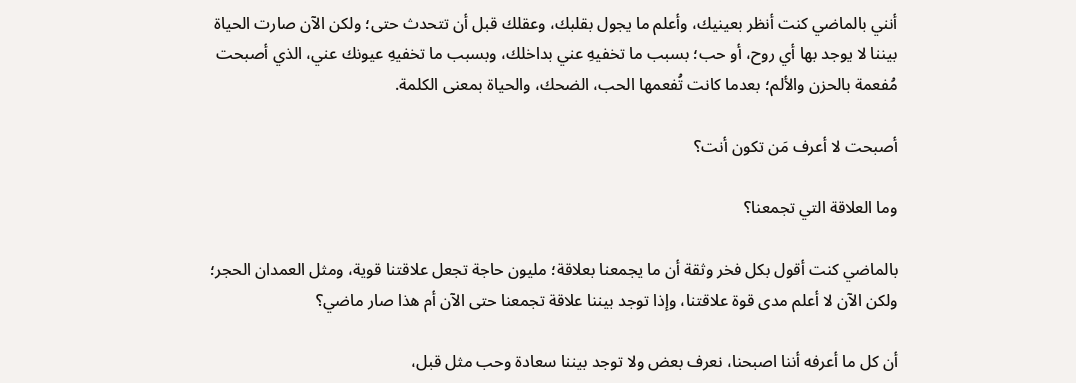أنني بالماضي كنت أنظر بعينيك، وأعلم ما يجول بقلبك، وعقلك قبل أن تتحدث حتى؛ ولكن الآن صارت الحياة بيننا لا يوجد بها أي روح، أو حب؛ بسبب ما تخفيهِ عني بداخلك، وبسبب ما تخفيهِ عيونك عني، الذي أصبحت مُفعمة بالحزن والألم؛ بعدما كانت تُفعمها الحب، الضحك، والحياة بمعنى الكلمة.

أصبحت لا أعرف مَن تكون أنت؟

وما العلاقة التي تجمعنا؟

بالماضي كنت أقول بكل فخر وثقة أن ما يجمعنا بعلاقة؛ مليون حاجة تجعل علاقتنا قوية، ومثل العمدان الحجر؛ ولكن الآن لا أعلم مدى قوة علاقتنا، وإذا توجد بيننا علاقة تجمعنا حتى الآن أم هذا صار ماضي؟

أن كل ما أعرفه أننا اصبحنا، نعرف بعض ولا توجد بيننا سعادة وحب مثل قبل،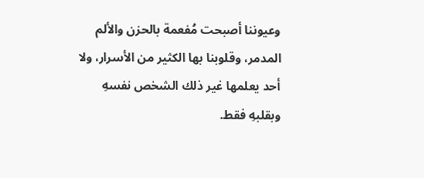وعيوننا أصبحت مُفعمة بالحزن والألم المدمر، وقلوبنا بها الكثير من الأسرار، ولا أحد يعلمها غير ذلك الشخص نفسهِ وبقلبهِ فقط.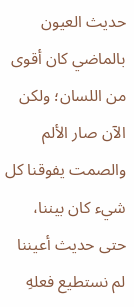حديث العيون بالماضي كان أقوى من اللسان؛ ولكن الآن صار الألم والصمت يفوقنا كل شيء كان بيننا، حتى حديث أعيننا لم نستطيع فعلهِ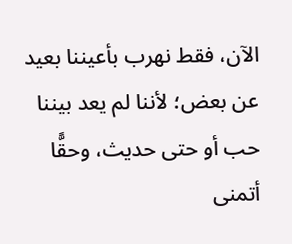الآن، فقط نهرب بأعيننا بعيد عن بعض؛ لأننا لم يعد بيننا حب أو حتى حديث، وحقًّا أتمنى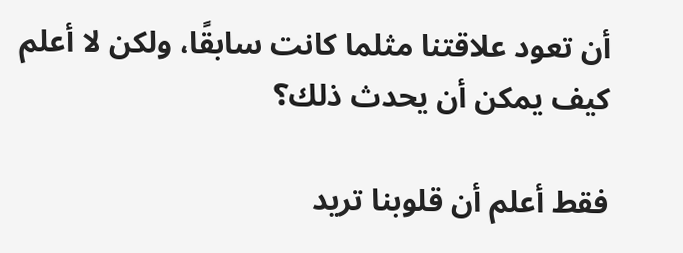أن تعود علاقتنا مثلما كانت سابقًا، ولكن لا أعلم كيف يمكن أن يحدث ذلك؟

فقط أعلم أن قلوبنا تريد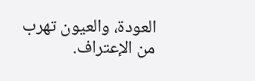العودة، والعيون تهرب من الإعتراف.